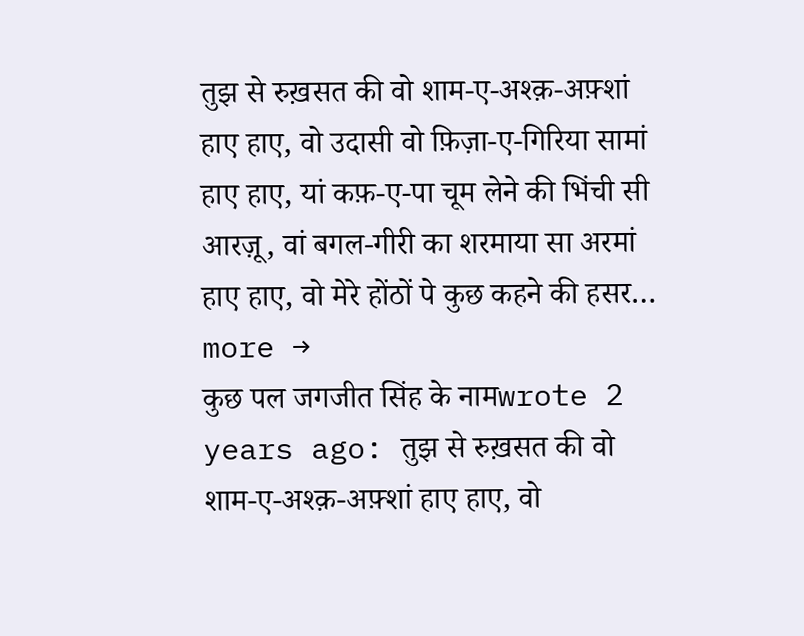तुझ से रुख़सत की वो शाम-ए-अश्क़-अफ़्शां हाए हाए, वो उदासी वो फ़िज़ा-ए-गिरिया सामां हाए हाए, यां कफ़-ए-पा चूम लेने की भिंची सी आरज़ू, वां बगल-गीरी का शरमाया सा अरमां हाए हाए, वो मेरे होंठों पे कुछ कहने की हसर… more →
कुछ पल जगजीत सिंह के नामwrote 2 years ago: तुझ से रुख़सत की वो शाम-ए-अश्क़-अफ़्शां हाए हाए, वो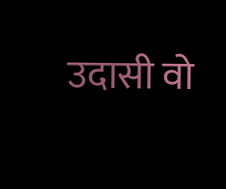उदासी वो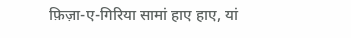फ़िज़ा-ए-गिरिया सामां हाए हाए, यां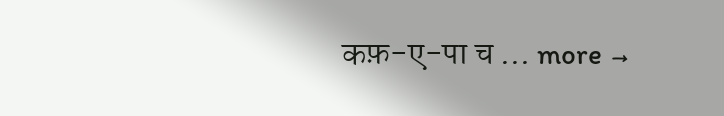कफ़-ए-पा च … more →